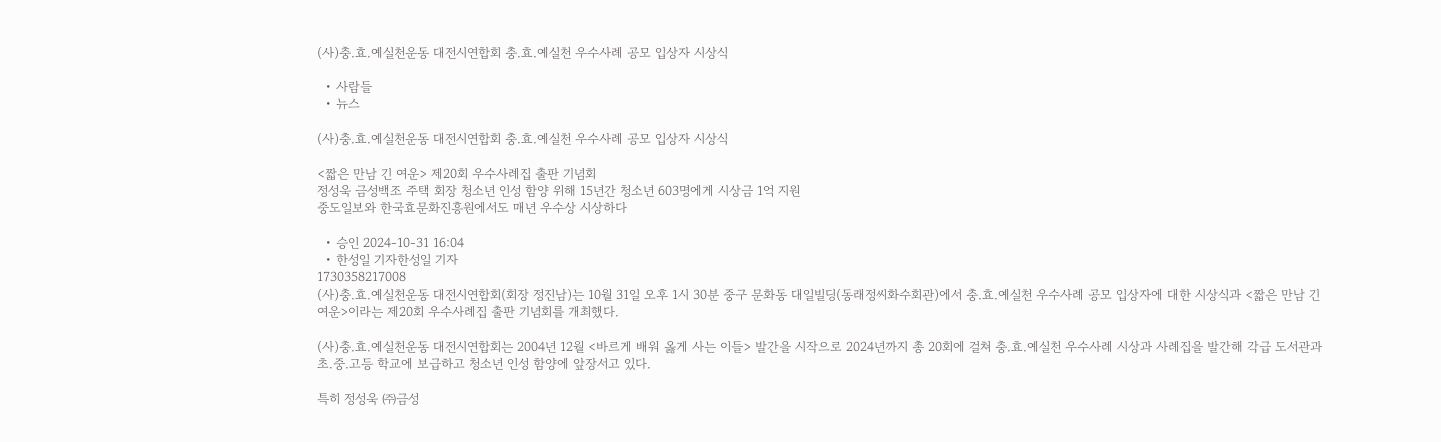(사)충.효.예실천운동 대전시연합회 충.효.예실천 우수사례 공모 입상자 시상식

  • 사람들
  • 뉴스

(사)충.효.예실천운동 대전시연합회 충.효.예실천 우수사례 공모 입상자 시상식

<짧은 만남 긴 여운> 제20회 우수사례집 출판 기념회
정성욱 금성백조 주택 회장 청소년 인성 함양 위해 15년간 청소년 603명에게 시상금 1억 지원
중도일보와 한국효문화진흥원에서도 매년 우수상 시상하다

  • 승인 2024-10-31 16:04
  • 한성일 기자한성일 기자
1730358217008
(사)충.효.예실천운동 대전시연합회(회장 정진남)는 10월 31일 오후 1시 30분 중구 문화동 대일빌딩(동래정씨화수회관)에서 충.효.예실천 우수사례 공모 입상자에 대한 시상식과 <짧은 만남 긴 여운>이라는 제20회 우수사례집 출판 기념회를 개최했다.

(사)충.효.예실천운동 대전시연합회는 2004년 12월 <바르게 배워 옳게 사는 이들> 발간을 시작으로 2024년까지 총 20회에 걸쳐 충.효.예실천 우수사례 시상과 사례집을 발간해 각급 도서관과 초.중.고등 학교에 보급하고 청소년 인성 함양에 앞장서고 있다.

특히 정성욱 ㈜금성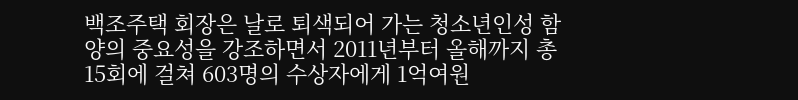백조주택 회장은 날로 퇴색되어 가는 청소년인성 함양의 중요성을 강조하면서 2011년부터 올해까지 총 15회에 걸쳐 603명의 수상자에게 1억여원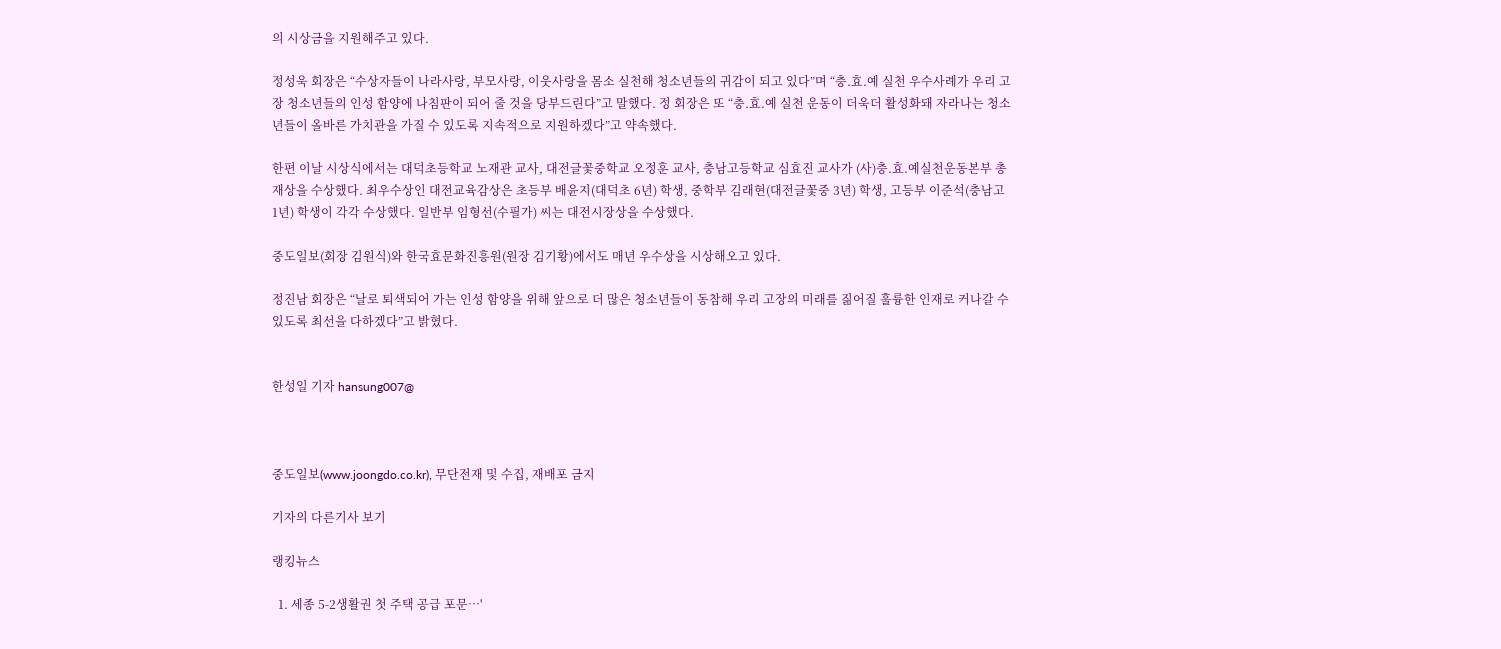의 시상금을 지원해주고 있다.

정성욱 회장은 “수상자들이 나라사랑, 부모사랑, 이웃사랑을 몸소 실천해 청소년들의 귀감이 되고 있다”며 “충.효.예 실천 우수사례가 우리 고장 청소년들의 인성 함양에 나침판이 되어 줄 것을 당부드린다”고 말했다. 정 회장은 또 “충.효.예 실천 운동이 더욱더 활성화돼 자라나는 청소년들이 올바른 가치관을 가질 수 있도록 지속적으로 지원하겠다”고 약속했다.

한편 이날 시상식에서는 대덕초등학교 노재관 교사, 대전글꽃중학교 오정훈 교사, 충남고등학교 심효진 교사가 (사)충.효.예실천운동본부 총재상을 수상했다. 최우수상인 대전교육감상은 초등부 배윤지(대덕초 6년) 학생, 중학부 김래현(대전글꽃중 3년) 학생, 고등부 이준석(충남고 1년) 학생이 각각 수상했다. 일반부 임형선(수필가) 씨는 대전시장상을 수상했다.

중도일보(회장 김원식)와 한국효문화진흥원(원장 김기황)에서도 매년 우수상을 시상해오고 있다.

정진남 회장은 “날로 퇴색되어 가는 인성 함양을 위해 앞으로 더 많은 청소년들이 동참해 우리 고장의 미래를 짊어질 훌륭한 인재로 커나갈 수 있도록 최선을 다하겠다”고 밝혔다.


한성일 기자 hansung007@



중도일보(www.joongdo.co.kr), 무단전재 및 수집, 재배포 금지

기자의 다른기사 보기

랭킹뉴스

  1. 세종 5-2생활권 첫 주택 공급 포문…'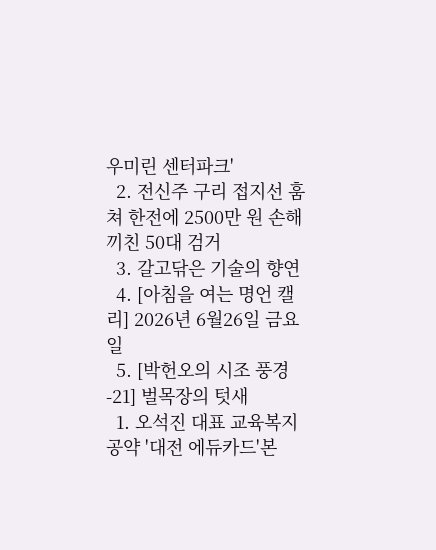우미린 센터파크'
  2. 전신주 구리 접지선 훔쳐 한전에 2500만 원 손해 끼친 50대 검거
  3. 갈고닦은 기술의 향연
  4. [아침을 여는 명언 캘리] 2026년 6월26일 금요일
  5. [박헌오의 시조 풍경-21] 벌목장의 텃새
  1. 오석진 대표 교육복지 공약 '대전 에듀카드'본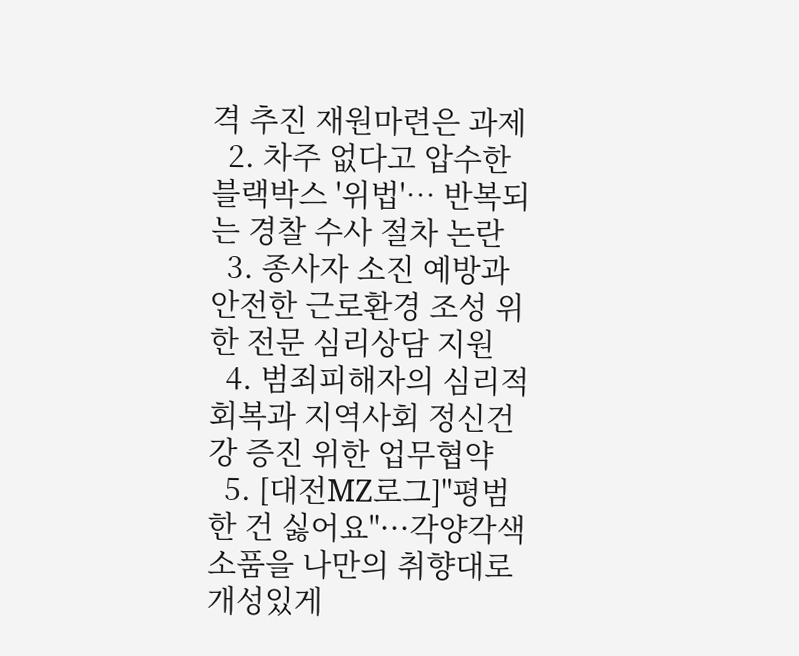격 추진 재원마련은 과제
  2. 차주 없다고 압수한 블랙박스 '위법'… 반복되는 경찰 수사 절차 논란
  3. 종사자 소진 예방과 안전한 근로환경 조성 위한 전문 심리상담 지원
  4. 범죄피해자의 심리적 회복과 지역사회 정신건강 증진 위한 업무협약
  5. [대전MZ로그]"평범한 건 싫어요"···각양각색 소품을 나만의 취향대로 개성있게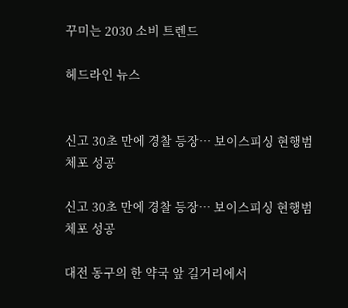꾸미는 2030 소비 트렌드

헤드라인 뉴스


신고 30초 만에 경찰 등장… 보이스피싱 현행범 체포 성공

신고 30초 만에 경찰 등장… 보이스피싱 현행범 체포 성공

대전 동구의 한 약국 앞 길거리에서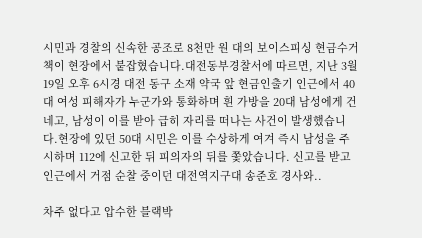시민과 경찰의 신속한 공조로 8천만 원 대의 보이스피싱 현금수거책이 현장에서 붙잡혔습니다.대전동부경찰서에 따르면, 지난 3월 19일 오후 6시경 대전 동구 소재 약국 앞 현금인출기 인근에서 40대 여성 피해자가 누군가와 통화하며 흰 가방을 20대 남성에게 건네고, 남성이 이를 받아 급히 자리를 떠나는 사건이 발생했습니다.현장에 있던 50대 시민은 이를 수상하게 여겨 즉시 남성을 주시하며 112에 신고한 뒤 피의자의 뒤를 쫓았습니다. 신고를 받고 인근에서 거점 순찰 중이던 대전역지구대 송준호 경사와..

차주 없다고 압수한 블랙박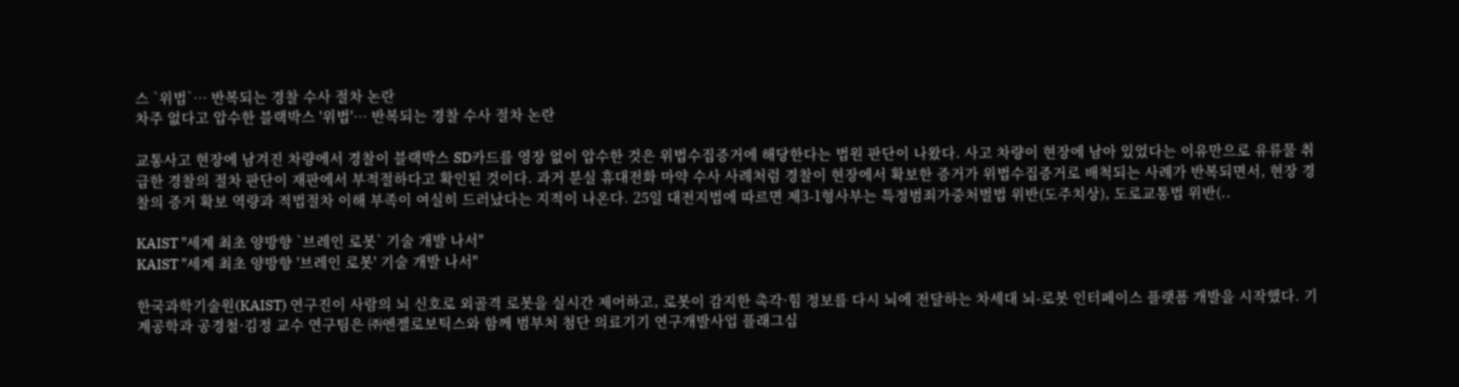스 `위법`… 반복되는 경찰 수사 절차 논란
차주 없다고 압수한 블랙박스 '위법'… 반복되는 경찰 수사 절차 논란

교통사고 현장에 남겨진 차량에서 경찰이 블랙박스 SD카드를 영장 없이 압수한 것은 위법수집증거에 해당한다는 법원 판단이 나왔다. 사고 차량이 현장에 남아 있었다는 이유만으로 유류물 취급한 경찰의 절차 판단이 재판에서 부적절하다고 확인된 것이다. 과거 분실 휴대전화 마약 수사 사례처럼 경찰이 현장에서 확보한 증거가 위법수집증거로 배척되는 사례가 반복되면서, 현장 경찰의 증거 확보 역량과 적법절차 이해 부족이 여실히 드러났다는 지적이 나온다. 25일 대전지법에 따르면 제3-1형사부는 특정범죄가중처벌법 위반(도주치상), 도로교통법 위반(..

KAIST "세계 최초 양방향 `브레인 로봇` 기술 개발 나서"
KAIST "세계 최초 양방향 '브레인 로봇' 기술 개발 나서"

한국과학기술원(KAIST) 연구진이 사람의 뇌 신호로 외골격 로봇을 실시간 제어하고, 로봇이 감지한 촉각·힘 정보를 다시 뇌에 전달하는 차세대 뇌-로봇 인터페이스 플랫폼 개발을 시작했다. 기계공학과 공경철·김정 교수 연구팀은 ㈜엔젤로보틱스와 함께 범부처 첨단 의료기기 연구개발사업 플래그십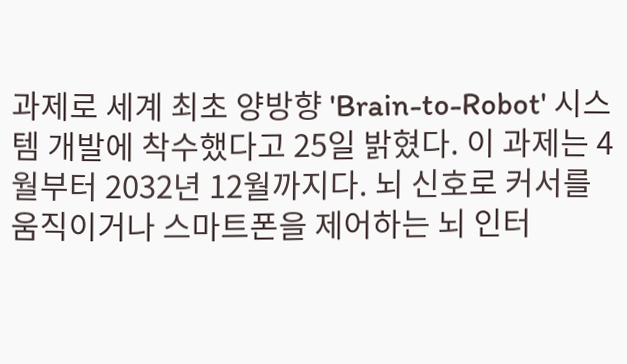과제로 세계 최초 양방향 'Brain-to-Robot' 시스템 개발에 착수했다고 25일 밝혔다. 이 과제는 4월부터 2032년 12월까지다. 뇌 신호로 커서를 움직이거나 스마트폰을 제어하는 뇌 인터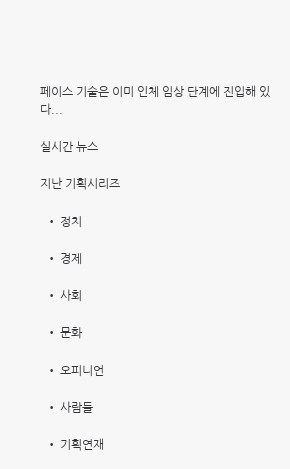페이스 기술은 이미 인체 임상 단계에 진입해 있다...

실시간 뉴스

지난 기획시리즈

  • 정치

  • 경제

  • 사회

  • 문화

  • 오피니언

  • 사람들

  • 기획연재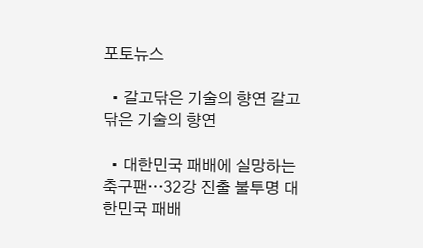포토뉴스

  • 갈고닦은 기술의 향연 갈고닦은 기술의 향연

  • 대한민국 패배에 실망하는 축구팬…32강 진출 불투명 대한민국 패배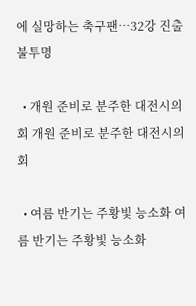에 실망하는 축구팬…32강 진출 불투명

  • 개원 준비로 분주한 대전시의회 개원 준비로 분주한 대전시의회

  • 여름 반기는 주황빛 능소화 여름 반기는 주황빛 능소화